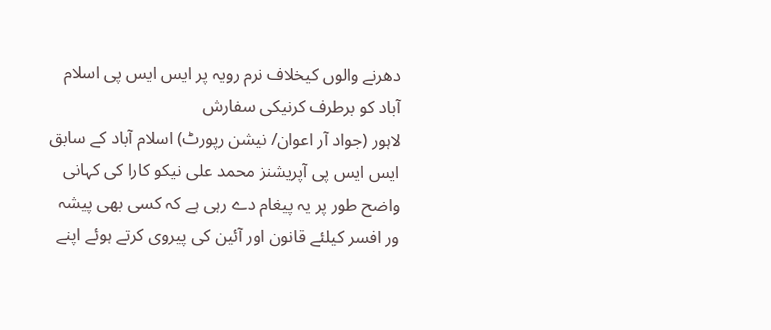دھرنے والوں کیخلاف نرم رویہ پر ایس ایس پی اسلام آباد کو برطرف کرنیکی سفارش
لاہور (جواد آر اعوان/ نیشن رپورٹ) اسلام آباد کے سابق ایس ایس پی آپریشنز محمد علی نیکو کارا کی کہانی واضح طور پر یہ پیغام دے رہی ہے کہ کسی بھی پیشہ ور افسر کیلئے قانون اور آئین کی پیروی کرتے ہوئے اپنے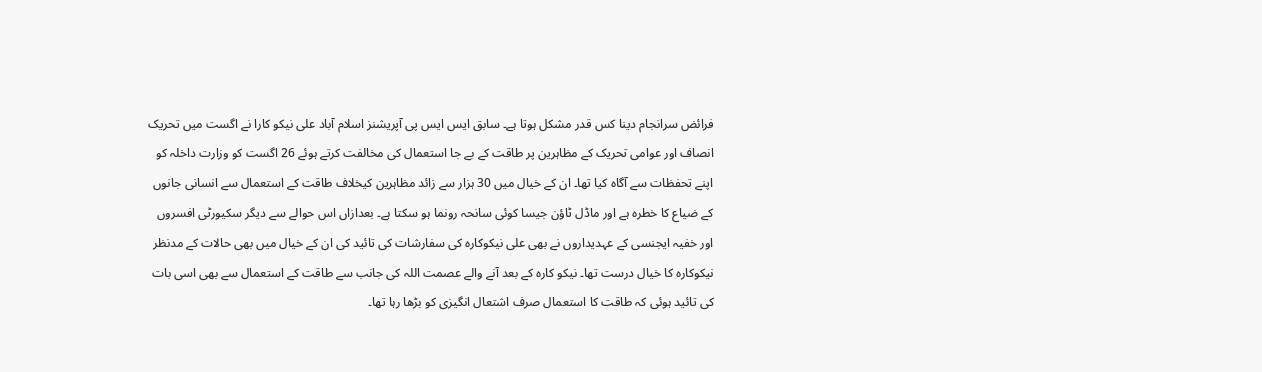فرائض سرانجام دینا کس قدر مشکل ہوتا ہے۔ سابق ایس ایس پی آپریشنز اسلام آباد علی نیکو کارا نے اگست میں تحریک انصاف اور عوامی تحریک کے مظاہرین پر طاقت کے بے جا استعمال کی مخالفت کرتے ہوئے 26 اگست کو وزارت داخلہ کو اپنے تحفظات سے آگاہ کیا تھا۔ ان کے خیال میں 30 ہزار سے زائد مظاہرین کیخلاف طاقت کے استعمال سے انسانی جانوں کے ضیاع کا خطرہ ہے اور ماڈل ٹاؤن جیسا کوئی سانحہ رونما ہو سکتا ہے۔ بعدازاں اس حوالے سے دیگر سکیورٹی افسروں اور خفیہ ایجنسی کے عہدیداروں نے بھی علی نیکوکارہ کی سفارشات کی تائید کی ان کے خیال میں بھی حالات کے مدنظر نیکوکارہ کا خیال درست تھا۔ نیکو کارہ کے بعد آنے والے عصمت اللہ کی جانب سے طاقت کے استعمال سے بھی اسی بات کی تائید ہوئی کہ طاقت کا استعمال صرف اشتعال انگیزی کو بڑھا رہا تھا۔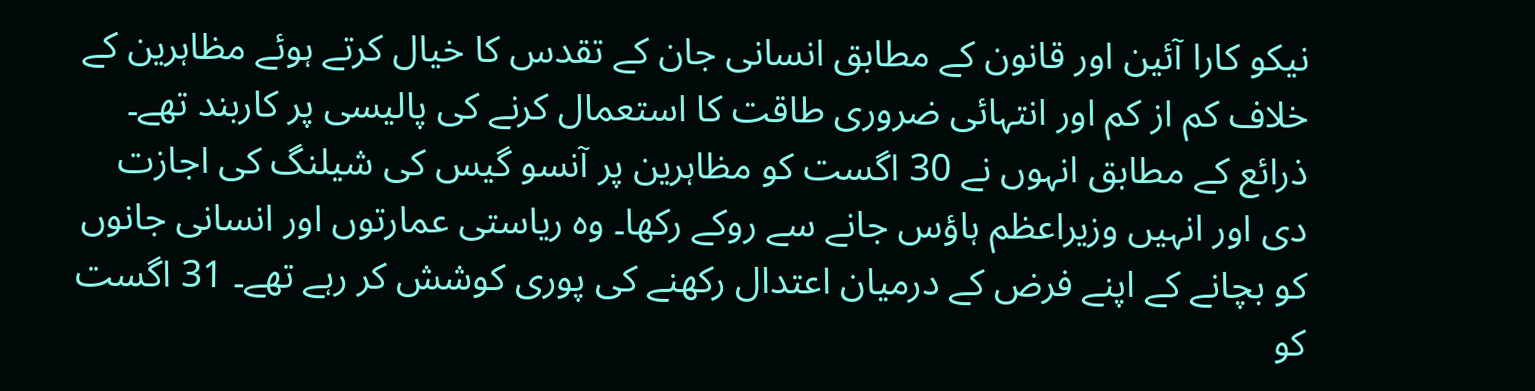نیکو کارا آئین اور قانون کے مطابق انسانی جان کے تقدس کا خیال کرتے ہوئے مظاہرین کے خلاف کم از کم اور انتہائی ضروری طاقت کا استعمال کرنے کی پالیسی پر کاربند تھے۔ ذرائع کے مطابق انہوں نے 30 اگست کو مظاہرین پر آنسو گیس کی شیلنگ کی اجازت دی اور انہیں وزیراعظم ہاؤس جانے سے روکے رکھا۔ وہ ریاستی عمارتوں اور انسانی جانوں کو بچانے کے اپنے فرض کے درمیان اعتدال رکھنے کی پوری کوشش کر رہے تھے۔ 31 اگست کو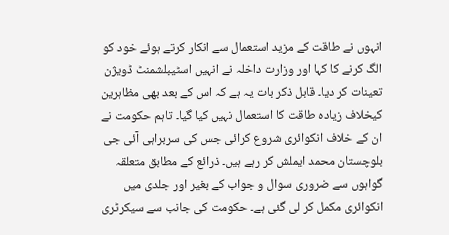انہوں نے طاقت کے مزید استعمال سے انکار کرتے ہوئے خود کو الگ کرنے کا کہا اور وزارت داخلہ نے انہیں اسٹیبلشمنٹ ڈویژن تعینات کر دیا۔ قابل ذکر بات یہ ہے کہ اس کے بعد بھی مظاہرین کیخلاف زیادہ طاقت کا استعمال نہیں کیا گیا۔ تاہم حکومت نے ان کے خلاف انکوائری شروع کرائی جس کی سربراہی آئی جی بلوچستان محمد ایملش کر رہے ہیں۔ ذرائع کے مطابق متعلقہ گواہوں سے ضروری سوال و جواب کے بغیر اور جلدی میں انکوائری مکمل کر لی گئی ہے۔ حکومت کی جانب سے سیکرٹری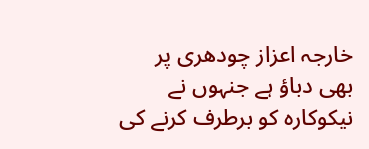خارجہ اعزاز چودھری پر بھی دباؤ ہے جنہوں نے نیکوکارہ کو برطرف کرنے کی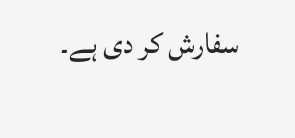سفارش کر دی ہے۔